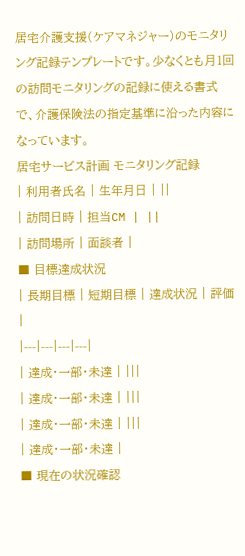居宅介護支援(ケアマネジャー)のモニタリング記録テンプレートです。少なくとも月1回の訪問モニタリングの記録に使える書式で、介護保険法の指定基準に沿った内容になっています。
居宅サービス計画 モニタリング記録
| 利用者氏名 | 生年月日 | ||
| 訪問日時 | 担当CM | ||
| 訪問場所 | 面談者 |
■ 目標達成状況
| 長期目標 | 短期目標 | 達成状況 | 評価 |
|---|---|---|---|
| 達成・一部・未達 | |||
| 達成・一部・未達 | |||
| 達成・一部・未達 | |||
| 達成・一部・未達 |
■ 現在の状況確認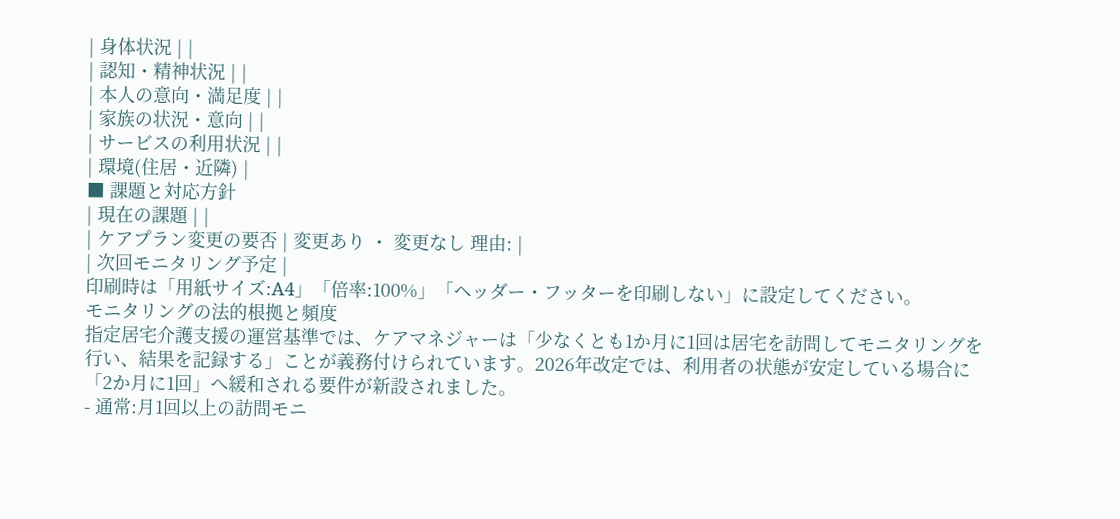| 身体状況 | |
| 認知・精神状況 | |
| 本人の意向・満足度 | |
| 家族の状況・意向 | |
| サービスの利用状況 | |
| 環境(住居・近隣) |
■ 課題と対応方針
| 現在の課題 | |
| ケアプラン変更の要否 | 変更あり ・ 変更なし 理由: |
| 次回モニタリング予定 |
印刷時は「用紙サイズ:A4」「倍率:100%」「ヘッダー・フッターを印刷しない」に設定してください。
モニタリングの法的根拠と頻度
指定居宅介護支援の運営基準では、ケアマネジャーは「少なくとも1か月に1回は居宅を訪問してモニタリングを行い、結果を記録する」ことが義務付けられています。2026年改定では、利用者の状態が安定している場合に「2か月に1回」へ緩和される要件が新設されました。
- 通常:月1回以上の訪問モニ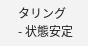タリング
- 状態安定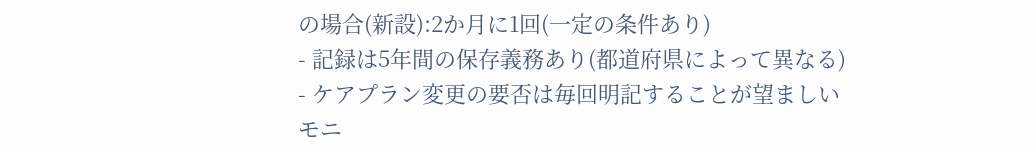の場合(新設):2か月に1回(一定の条件あり)
- 記録は5年間の保存義務あり(都道府県によって異なる)
- ケアプラン変更の要否は毎回明記することが望ましい
モニ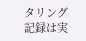タリング記録は実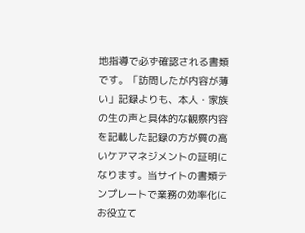地指導で必ず確認される書類です。「訪問したが内容が薄い」記録よりも、本人・家族の生の声と具体的な観察内容を記載した記録の方が質の高いケアマネジメントの証明になります。当サイトの書類テンプレートで業務の効率化にお役立て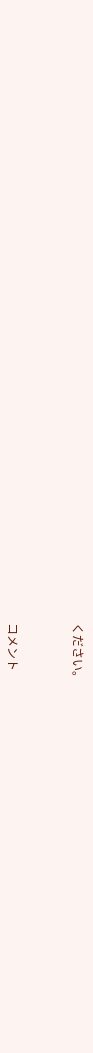ください。



コメント